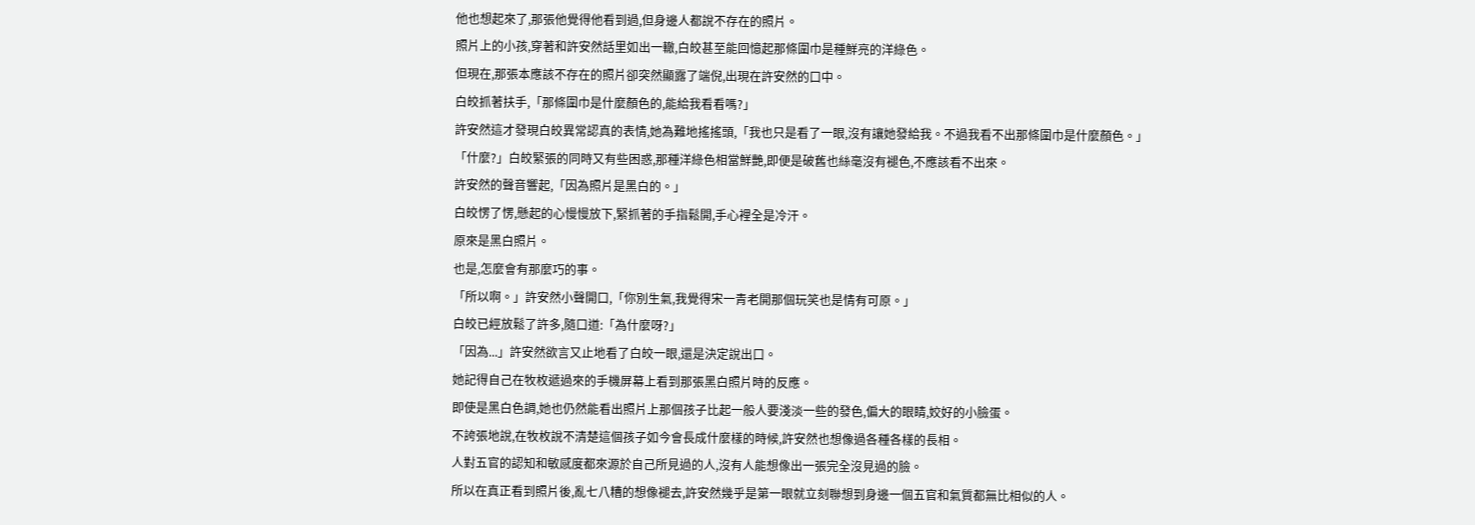他也想起來了,那張他覺得他看到過,但身邊人都說不存在的照片。
照片上的小孩,穿著和許安然話里如出一轍,白皎甚至能回憶起那條圍巾是種鮮亮的洋綠色。
但現在,那張本應該不存在的照片卻突然顯露了端倪,出現在許安然的口中。
白皎抓著扶手,「那條圍巾是什麼顏色的,能給我看看嗎?」
許安然這才發現白皎異常認真的表情,她為難地搖搖頭,「我也只是看了一眼,沒有讓她發給我。不過我看不出那條圍巾是什麼顏色。」
「什麼?」白皎緊張的同時又有些困惑,那種洋綠色相當鮮艷,即便是破舊也絲毫沒有褪色,不應該看不出來。
許安然的聲音響起,「因為照片是黑白的。」
白皎愣了愣,懸起的心慢慢放下,緊抓著的手指鬆開,手心裡全是冷汗。
原來是黑白照片。
也是,怎麼會有那麼巧的事。
「所以啊。」許安然小聲開口,「你別生氣,我覺得宋一青老開那個玩笑也是情有可原。」
白皎已經放鬆了許多,隨口道:「為什麼呀?」
「因為...」許安然欲言又止地看了白皎一眼,還是決定說出口。
她記得自己在牧枚遞過來的手機屏幕上看到那張黑白照片時的反應。
即使是黑白色調,她也仍然能看出照片上那個孩子比起一般人要淺淡一些的發色,偏大的眼睛,姣好的小臉蛋。
不誇張地說,在牧枚說不清楚這個孩子如今會長成什麼樣的時候,許安然也想像過各種各樣的長相。
人對五官的認知和敏感度都來源於自己所見過的人,沒有人能想像出一張完全沒見過的臉。
所以在真正看到照片後,亂七八糟的想像褪去,許安然幾乎是第一眼就立刻聯想到身邊一個五官和氣質都無比相似的人。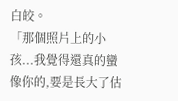白皎。
「那個照片上的小孩...我覺得還真的蠻像你的,要是長大了估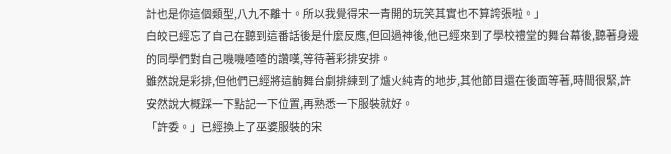計也是你這個類型,八九不離十。所以我覺得宋一青開的玩笑其實也不算誇張啦。」
白皎已經忘了自己在聽到這番話後是什麼反應,但回過神後,他已經來到了學校禮堂的舞台幕後,聽著身邊的同學們對自己嘰嘰喳喳的讚嘆,等待著彩排安排。
雖然說是彩排,但他們已經將這齣舞台劇排練到了爐火純青的地步,其他節目還在後面等著,時間很緊,許安然說大概踩一下點記一下位置,再熟悉一下服裝就好。
「許委。」已經換上了巫婆服裝的宋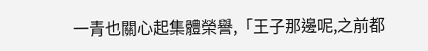一青也關心起集體榮譽,「王子那邊呢,之前都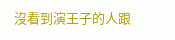沒看到演王子的人跟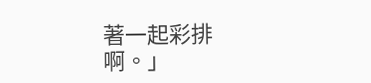著一起彩排啊。」